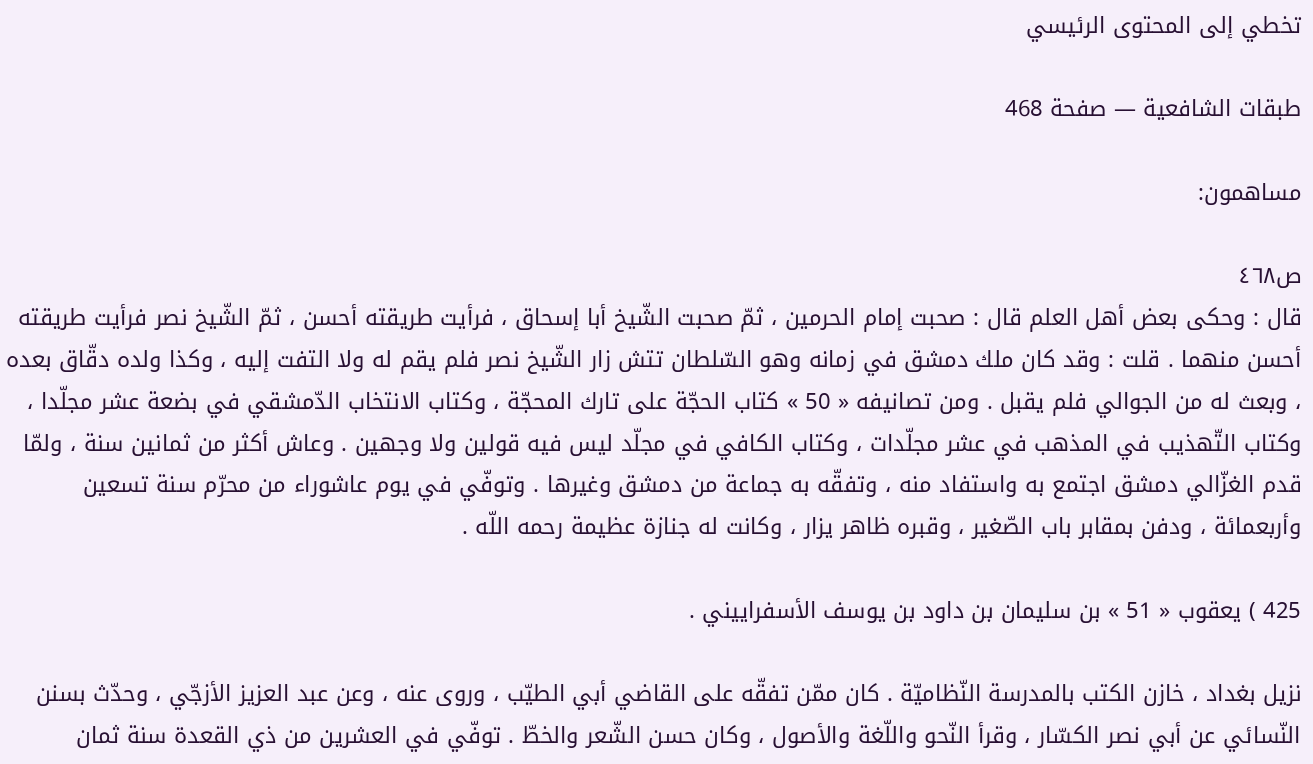تخطي إلى المحتوى الرئيسي

طبقات الشافعية — صفحة 468

مساهمون:

ص٤٦٨
قال : وحكى بعض أهل العلم قال : صحبت إمام الحرمين ، ثمّ صحبت الشّيخ أبا إسحاق ، فرأيت طريقته أحسن ، ثمّ الشّيخ نصر فرأيت طريقته أحسن منهما . قلت : وقد كان ملك دمشق في زمانه وهو السّلطان تتش زار الشّيخ نصر فلم يقم له ولا التفت إليه ، وكذا ولده دقّاق بعده ، وبعث له من الجوالي فلم يقبل . ومن تصانيفه « 50 » كتاب الحجّة على تارك المحجّة ، وكتاب الانتخاب الدّمشقي في بضعة عشر مجلّدا ، وكتاب التّهذيب في المذهب في عشر مجلّدات ، وكتاب الكافي في مجلّد ليس فيه قولين ولا وجهين . وعاش أكثر من ثمانين سنة ، ولمّا قدم الغزّالي دمشق اجتمع به واستفاد منه ، وتفقّه به جماعة من دمشق وغيرها . وتوفّي في يوم عاشوراء من محرّم سنة تسعين وأربعمائة ، ودفن بمقابر باب الصّغير ، وقبره ظاهر يزار ، وكانت له جنازة عظيمة رحمه اللّه .

425 ) يعقوب « 51 » بن سليمان بن داود بن يوسف الأسفراييني .

نزيل بغداد ، خازن الكتب بالمدرسة النّظاميّة . كان ممّن تفقّه على القاضي أبي الطيّب ، وروى عنه ، وعن عبد العزيز الأزجّي ، وحدّث بسنن النّسائي عن أبي نصر الكسّار ، وقرأ النّحو واللّغة والأصول ، وكان حسن الشّعر والخطّ . توفّي في العشرين من ذي القعدة سنة ثمان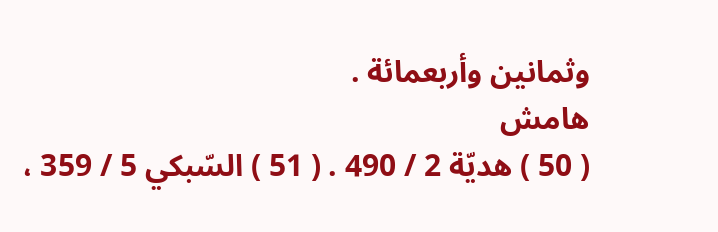وثمانين وأربعمائة .
هامش
( 50 ) هديّة 2 / 490 . ( 51 ) السّبكي 5 / 359 ،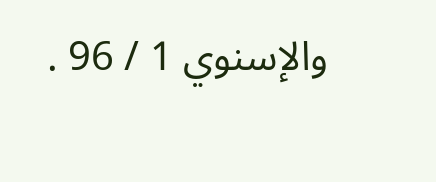والإسنوي 1 / 96 .